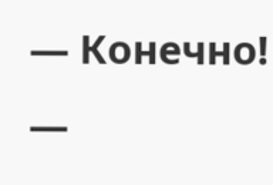— Конечно! —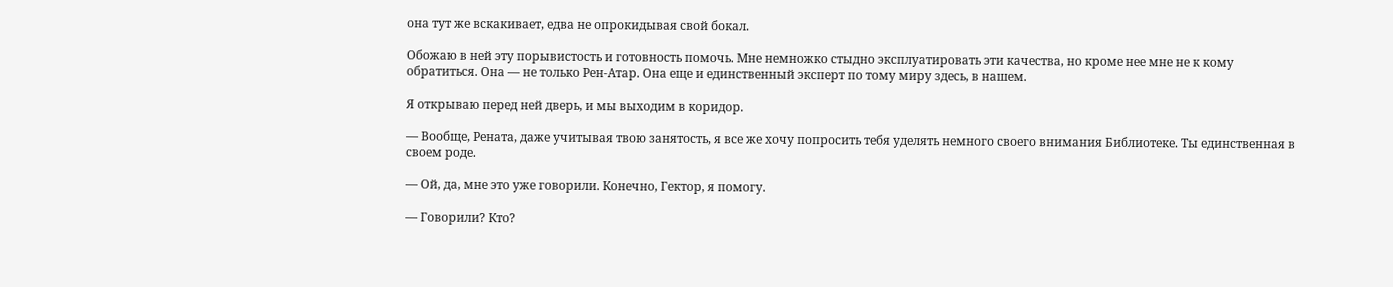она тут же вскакивает, едва не опрокидывая свой бокал.

Обожаю в ней эту порывистость и готовность помочь. Мне немножко стыдно эксплуатировать эти качества, но кроме нее мне не к кому обратиться. Она — не только Рен-Атар. Она еще и единственный эксперт по тому миру здесь, в нашем.

Я открываю перед ней дверь, и мы выходим в коридор.

— Вообще, Рената, даже учитывая твою занятость, я все же хочу попросить тебя уделять немного своего внимания Библиотеке. Ты единственная в своем роде.

— Ой, да, мне это уже говорили. Конечно, Гектор, я помогу.

— Говорили? Кто?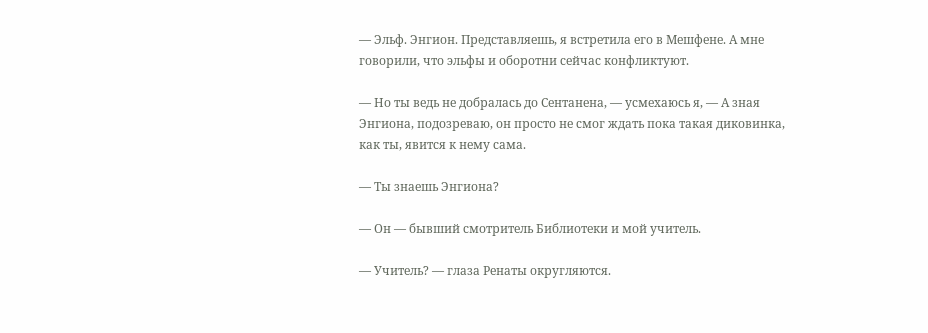— Эльф. Энгион. Представляешь, я встретила его в Мешфене. А мне говорили, что эльфы и оборотни сейчас конфликтуют.

— Но ты ведь не добралась до Сентанена, — усмехаюсь я, — А зная Энгиона, подозреваю, он просто не смог ждать пока такая диковинка, как ты, явится к нему сама.

— Ты знаешь Энгиона?

— Он — бывший смотритель Библиотеки и мой учитель.

— Учитель? — глаза Ренаты округляются.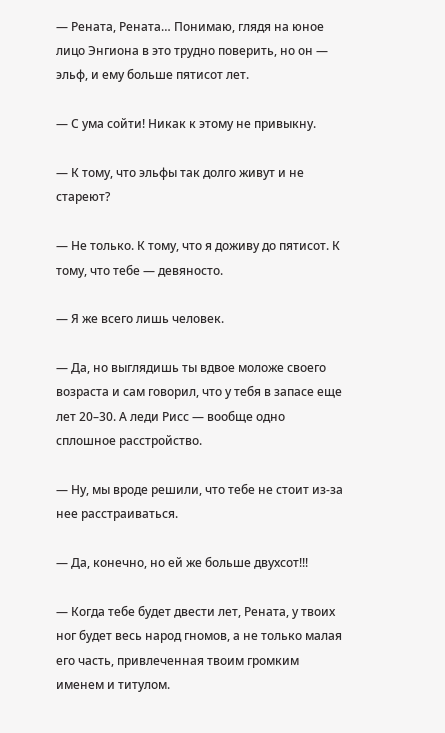— Рената, Рената… Понимаю, глядя на юное лицо Энгиона в это трудно поверить, но он — эльф, и ему больше пятисот лет.

— С ума сойти! Никак к этому не привыкну.

— К тому, что эльфы так долго живут и не стареют?

— Не только. К тому, что я доживу до пятисот. К тому, что тебе — девяносто.

— Я же всего лишь человек.

— Да, но выглядишь ты вдвое моложе своего возраста и сам говорил, что у тебя в запасе еще лет 20–30. А леди Рисс — вообще одно сплошное расстройство.

— Ну, мы вроде решили, что тебе не стоит из-за нее расстраиваться.

— Да, конечно, но ей же больше двухсот!!!

— Когда тебе будет двести лет, Рената, у твоих ног будет весь народ гномов, а не только малая его часть, привлеченная твоим громким именем и титулом.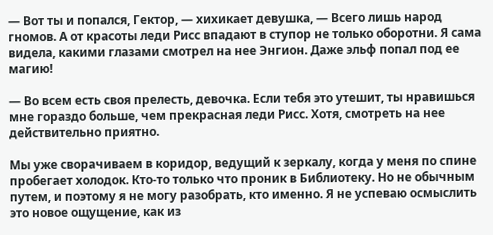— Вот ты и попался, Гектор, — хихикает девушка, — Всего лишь народ гномов. А от красоты леди Рисс впадают в ступор не только оборотни. Я сама видела, какими глазами смотрел на нее Энгион. Даже эльф попал под ее магию!

— Во всем есть своя прелесть, девочка. Если тебя это утешит, ты нравишься мне гораздо больше, чем прекрасная леди Рисс. Хотя, смотреть на нее действительно приятно.

Мы уже сворачиваем в коридор, ведущий к зеркалу, когда у меня по спине пробегает холодок. Кто-то только что проник в Библиотеку. Но не обычным путем, и поэтому я не могу разобрать, кто именно. Я не успеваю осмыслить это новое ощущение, как из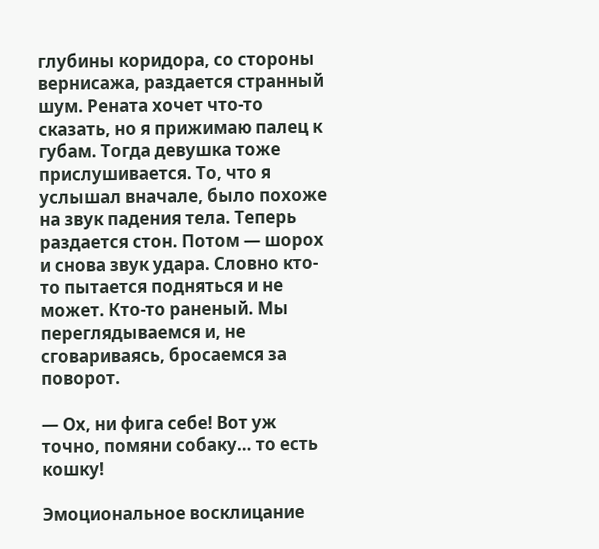глубины коридора, со стороны вернисажа, раздается странный шум. Рената хочет что-то сказать, но я прижимаю палец к губам. Тогда девушка тоже прислушивается. То, что я услышал вначале, было похоже на звук падения тела. Теперь раздается стон. Потом — шорох и снова звук удара. Словно кто-то пытается подняться и не может. Кто-то раненый. Мы переглядываемся и, не сговариваясь, бросаемся за поворот.

— Ох, ни фига себе! Вот уж точно, помяни собаку… то есть кошку!

Эмоциональное восклицание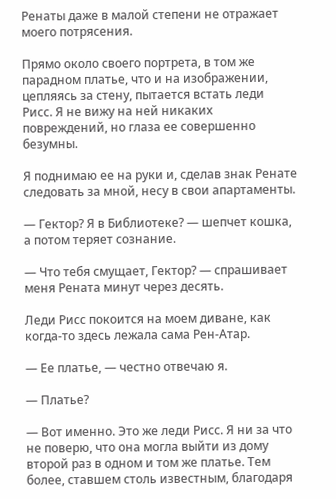Ренаты даже в малой степени не отражает моего потрясения.

Прямо около своего портрета, в том же парадном платье, что и на изображении, цепляясь за стену, пытается встать леди Рисс. Я не вижу на ней никаких повреждений, но глаза ее совершенно безумны.

Я поднимаю ее на руки и, сделав знак Ренате следовать за мной, несу в свои апартаменты.

— Гектор? Я в Библиотеке? — шепчет кошка, а потом теряет сознание.

— Что тебя смущает, Гектор? — спрашивает меня Рената минут через десять.

Леди Рисс покоится на моем диване, как когда-то здесь лежала сама Рен-Атар.

— Ее платье, — честно отвечаю я.

— Платье?

— Вот именно. Это же леди Рисс. Я ни за что не поверю, что она могла выйти из дому второй раз в одном и том же платье. Тем более, ставшем столь известным, благодаря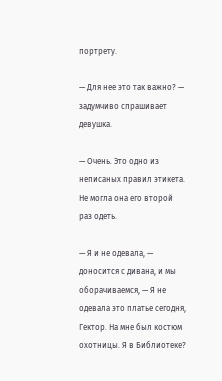портрету.

— Для нее это так важно? — задумчиво спрашивает девушка.

— Очень. Это одно из неписаных правил этикета. Не могла она его второй раз одеть.

— Я и не одевала, — доносится с дивана, и мы оборачиваемся, — Я не одевала это платье сегодня, Гектор. На мне был костюм охотницы. Я в Библиотеке?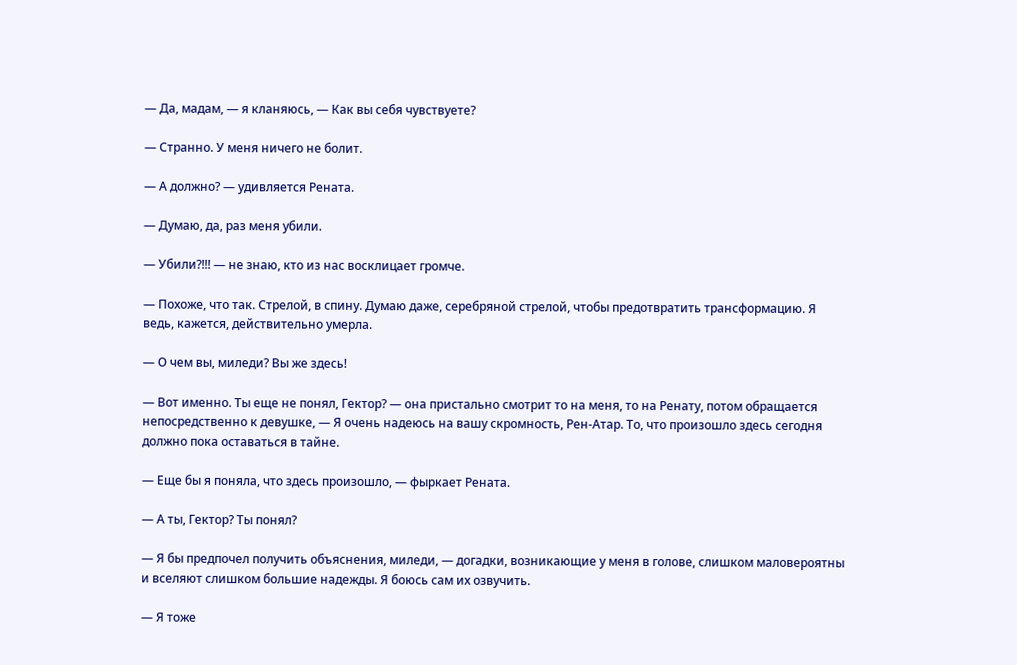— Да, мадам, — я кланяюсь, — Как вы себя чувствуете?

— Странно. У меня ничего не болит.

— А должно? — удивляется Рената.

— Думаю, да, раз меня убили.

— Убили?!!! — не знаю, кто из нас восклицает громче.

— Похоже, что так. Стрелой, в спину. Думаю даже, серебряной стрелой, чтобы предотвратить трансформацию. Я ведь, кажется, действительно умерла.

— О чем вы, миледи? Вы же здесь!

— Вот именно. Ты еще не понял, Гектор? — она пристально смотрит то на меня, то на Ренату, потом обращается непосредственно к девушке, — Я очень надеюсь на вашу скромность, Рен-Атар. То, что произошло здесь сегодня должно пока оставаться в тайне.

— Еще бы я поняла, что здесь произошло, — фыркает Рената.

— А ты, Гектор? Ты понял?

— Я бы предпочел получить объяснения, миледи, — догадки, возникающие у меня в голове, слишком маловероятны и вселяют слишком большие надежды. Я боюсь сам их озвучить.

— Я тоже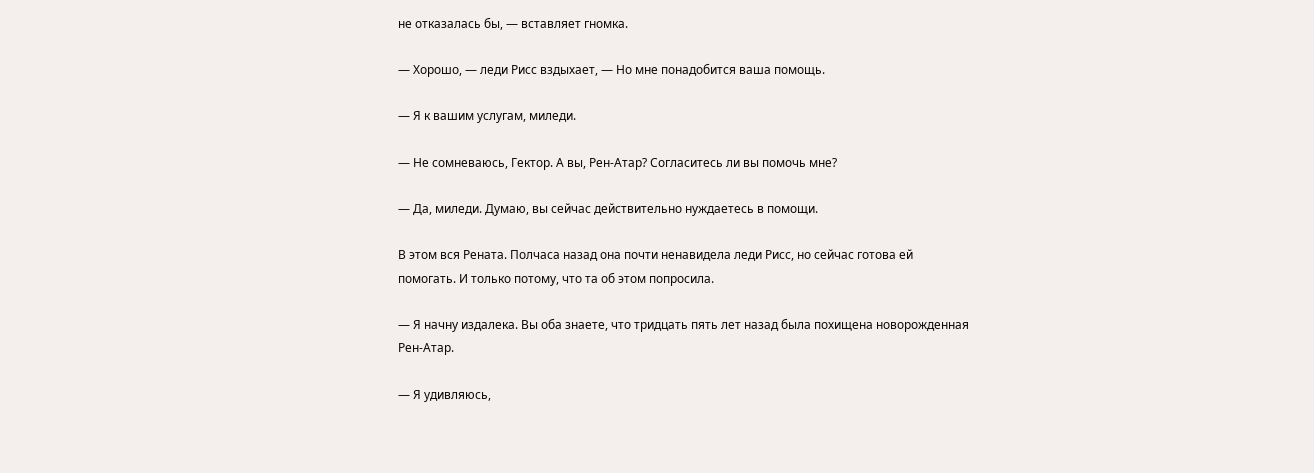не отказалась бы, — вставляет гномка.

— Хорошо, — леди Рисс вздыхает, — Но мне понадобится ваша помощь.

— Я к вашим услугам, миледи.

— Не сомневаюсь, Гектор. А вы, Рен-Атар? Согласитесь ли вы помочь мне?

— Да, миледи. Думаю, вы сейчас действительно нуждаетесь в помощи.

В этом вся Рената. Полчаса назад она почти ненавидела леди Рисс, но сейчас готова ей помогать. И только потому, что та об этом попросила.

— Я начну издалека. Вы оба знаете, что тридцать пять лет назад была похищена новорожденная Рен-Атар.

— Я удивляюсь,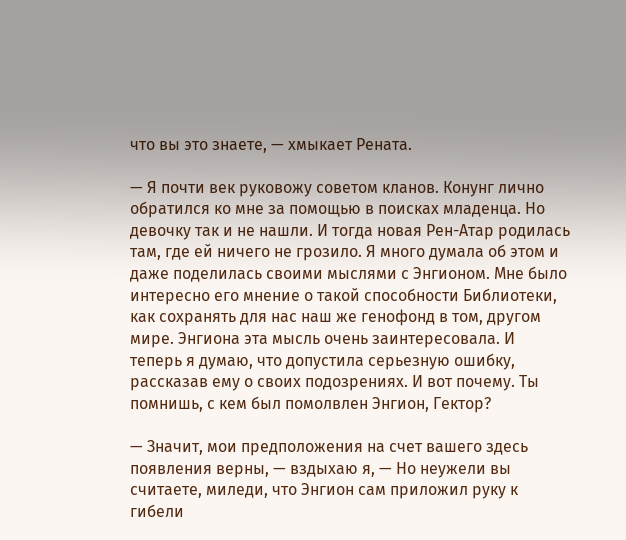что вы это знаете, — хмыкает Рената.

— Я почти век руковожу советом кланов. Конунг лично обратился ко мне за помощью в поисках младенца. Но девочку так и не нашли. И тогда новая Рен-Атар родилась там, где ей ничего не грозило. Я много думала об этом и даже поделилась своими мыслями с Энгионом. Мне было интересно его мнение о такой способности Библиотеки, как сохранять для нас наш же генофонд в том, другом мире. Энгиона эта мысль очень заинтересовала. И теперь я думаю, что допустила серьезную ошибку, рассказав ему о своих подозрениях. И вот почему. Ты помнишь, с кем был помолвлен Энгион, Гектор?

— Значит, мои предположения на счет вашего здесь появления верны, — вздыхаю я, — Но неужели вы считаете, миледи, что Энгион сам приложил руку к гибели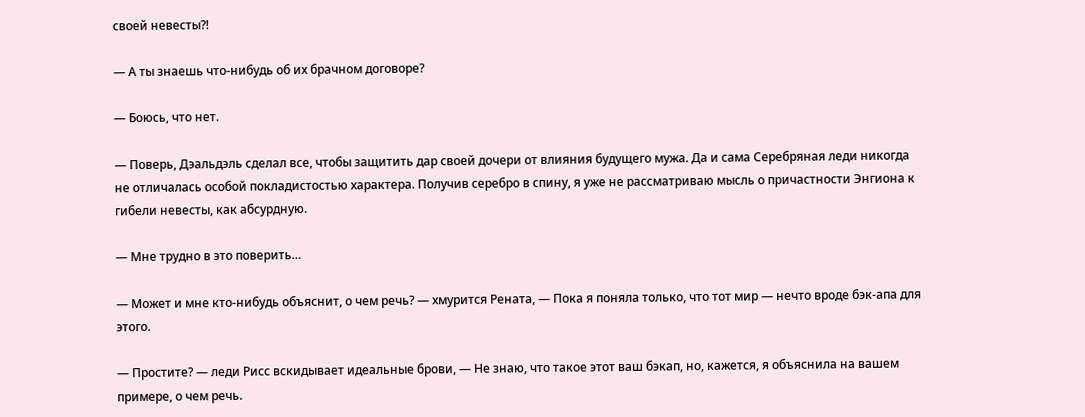своей невесты?!

— А ты знаешь что-нибудь об их брачном договоре?

— Боюсь, что нет.

— Поверь, Дэальдэль сделал все, чтобы защитить дар своей дочери от влияния будущего мужа. Да и сама Серебряная леди никогда не отличалась особой покладистостью характера. Получив серебро в спину, я уже не рассматриваю мысль о причастности Энгиона к гибели невесты, как абсурдную.

— Мне трудно в это поверить…

— Может и мне кто-нибудь объяснит, о чем речь? — хмурится Рената, — Пока я поняла только, что тот мир — нечто вроде бэк-апа для этого.

— Простите? — леди Рисс вскидывает идеальные брови, — Не знаю, что такое этот ваш бэкап, но, кажется, я объяснила на вашем примере, о чем речь.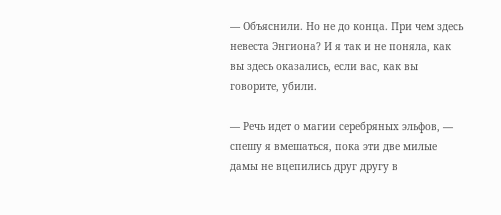— Объяснили. Но не до конца. При чем здесь невеста Энгиона? И я так и не поняла, как вы здесь оказались, если вас, как вы говорите, убили.

— Речь идет о магии серебряных эльфов, — спешу я вмешаться, пока эти две милые дамы не вцепились друг другу в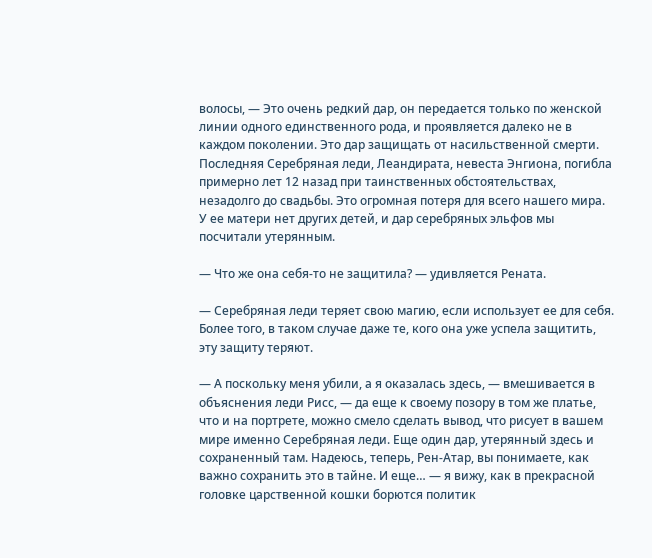волосы, — Это очень редкий дар, он передается только по женской линии одного единственного рода, и проявляется далеко не в каждом поколении. Это дар защищать от насильственной смерти. Последняя Серебряная леди, Леандирата, невеста Энгиона, погибла примерно лет 12 назад при таинственных обстоятельствах, незадолго до свадьбы. Это огромная потеря для всего нашего мира. У ее матери нет других детей, и дар серебряных эльфов мы посчитали утерянным.

— Что же она себя-то не защитила? — удивляется Рената.

— Серебряная леди теряет свою магию, если использует ее для себя. Более того, в таком случае даже те, кого она уже успела защитить, эту защиту теряют.

— А поскольку меня убили, а я оказалась здесь, — вмешивается в объяснения леди Рисс, — да еще к своему позору в том же платье, что и на портрете, можно смело сделать вывод, что рисует в вашем мире именно Серебряная леди. Еще один дар, утерянный здесь и сохраненный там. Надеюсь, теперь, Рен-Атар, вы понимаете, как важно сохранить это в тайне. И еще… — я вижу, как в прекрасной головке царственной кошки борются политик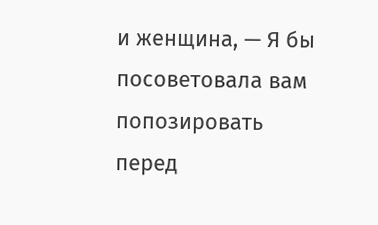и женщина, — Я бы посоветовала вам попозировать перед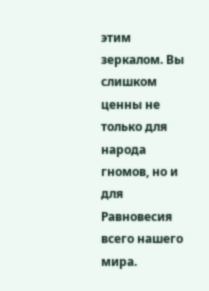этим зеркалом. Вы слишком ценны не только для народа гномов, но и для Равновесия всего нашего мира.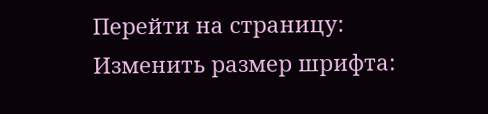Перейти на страницу:
Изменить размер шрифта: